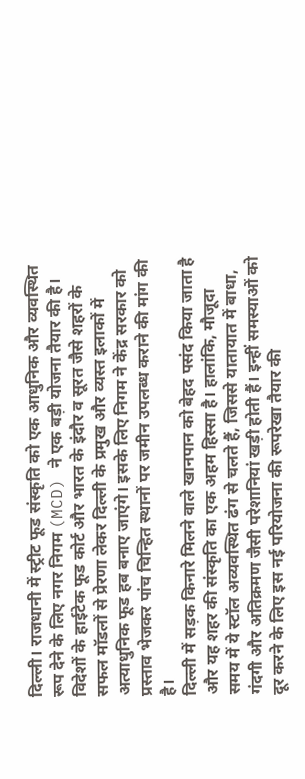दिल्ली। राजधानी में स्ट्रीट फूड संस्कृति को एक आधुनिक और व्यवस्थित रूप देने के लिए नगर निगम (MCD) ने एक बड़ी योजना तैयार की है। विदेशों के हाईटेक फूड कोर्ट और भारत के इंदौर व सूरत जैसे शहरों के सफल मॉडलों से प्रेरणा लेकर दिल्ली के प्रमुख और व्यस्त इलाकों में अत्याधुनिक फूड हब बनाए जाएंगे। इसके लिए निगम ने केंद्र सरकार को प्रस्ताव भेजकर पांच चिन्हित स्थानों पर जमीन उपलब्ध कराने की मांग की है।
दिल्ली में सड़क किनारे मिलने वाले खानपान को बेहद पसंद किया जाता है और यह शहर की संस्कृति का एक अहम हिस्सा है। हालांकि, मौजूदा समय में ये स्टॉल अव्यवस्थित ढंग से चलते हैं, जिससे यातायात में बाधा, गंदगी और अतिक्रमण जैसी परेशानियां खड़ी होती हैं। इन्हीं समस्याओं को दूर करने के लिए इस नई परियोजना की रूपरेखा तैयार की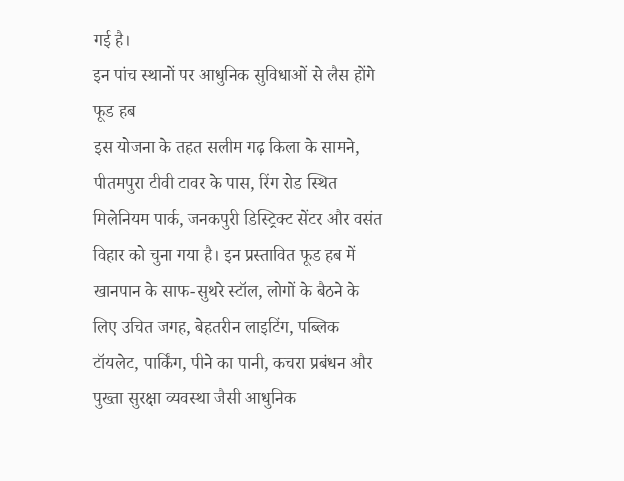गई है।
इन पांच स्थानों पर आधुनिक सुविधाओं से लैस होंगे फूड हब
इस योजना के तहत सलीम गढ़ किला के सामने, पीतमपुरा टीवी टावर के पास, रिंग रोड स्थित मिलेनियम पार्क, जनकपुरी डिस्ट्रिक्ट सेंटर और वसंत विहार को चुना गया है। इन प्रस्तावित फूड हब में खानपान के साफ-सुथरे स्टॉल, लोगों के बैठने के लिए उचित जगह, बेहतरीन लाइटिंग, पब्लिक टॉयलेट, पार्किंग, पीने का पानी, कचरा प्रबंधन और पुख्ता सुरक्षा व्यवस्था जैसी आधुनिक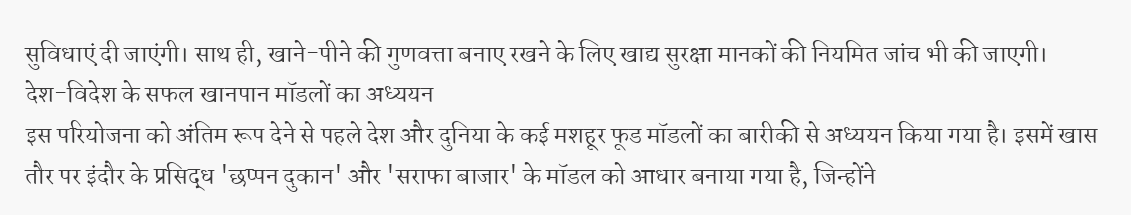सुविधाएं दी जाएंगी। साथ ही, खाने-पीने की गुणवत्ता बनाए रखने के लिए खाद्य सुरक्षा मानकों की नियमित जांच भी की जाएगी।
देश-विदेश के सफल खानपान मॉडलों का अध्ययन
इस परियोजना को अंतिम रूप देने से पहले देश और दुनिया के कई मशहूर फूड मॉडलों का बारीकी से अध्ययन किया गया है। इसमें खास तौर पर इंदौर के प्रसिद्ध 'छप्पन दुकान' और 'सराफा बाजार' के मॉडल को आधार बनाया गया है, जिन्होंने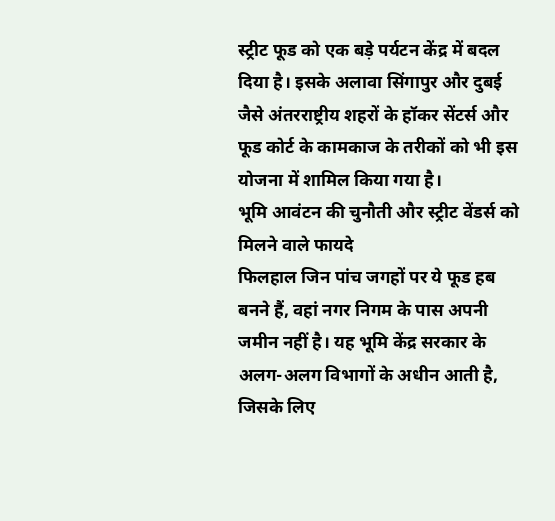स्ट्रीट फूड को एक बड़े पर्यटन केंद्र में बदल दिया है। इसके अलावा सिंगापुर और दुबई जैसे अंतरराष्ट्रीय शहरों के हॉकर सेंटर्स और फूड कोर्ट के कामकाज के तरीकों को भी इस योजना में शामिल किया गया है।
भूमि आवंटन की चुनौती और स्ट्रीट वेंडर्स को मिलने वाले फायदे
फिलहाल जिन पांच जगहों पर ये फूड हब बनने हैं, वहां नगर निगम के पास अपनी जमीन नहीं है। यह भूमि केंद्र सरकार के अलग-अलग विभागों के अधीन आती है, जिसके लिए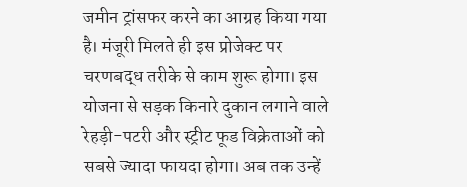जमीन ट्रांसफर करने का आग्रह किया गया है। मंजूरी मिलते ही इस प्रोजेक्ट पर चरणबद्ध तरीके से काम शुरू होगा। इस योजना से सड़क किनारे दुकान लगाने वाले रेहड़ी-पटरी और स्ट्रीट फूड विक्रेताओं को सबसे ज्यादा फायदा होगा। अब तक उन्हें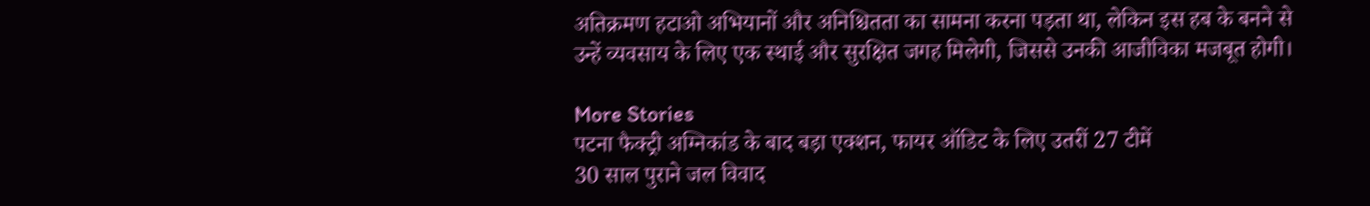अतिक्रमण हटाओ अभियानों और अनिश्चितता का सामना करना पड़ता था, लेकिन इस हब के बनने से उन्हें व्यवसाय के लिए एक स्थाई और सुरक्षित जगह मिलेगी, जिससे उनकी आजीविका मजबूत होगी।

More Stories
पटना फैक्ट्री अग्निकांड के बाद बड़ा एक्शन, फायर ऑडिट के लिए उतरीं 27 टीमें
30 साल पुराने जल विवाद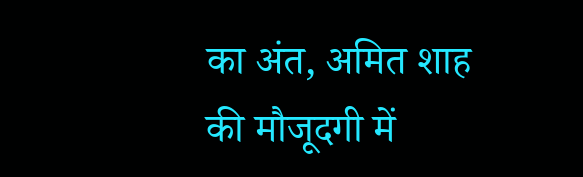का अंत, अमित शाह की मौजूदगी में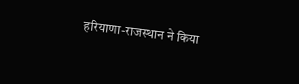हरियाणा-राजस्थान ने किया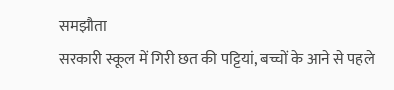समझौता
सरकारी स्कूल में गिरी छत की पट्टियां, बच्चों के आने से पहले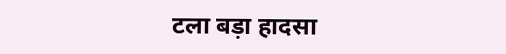टला बड़ा हादसा